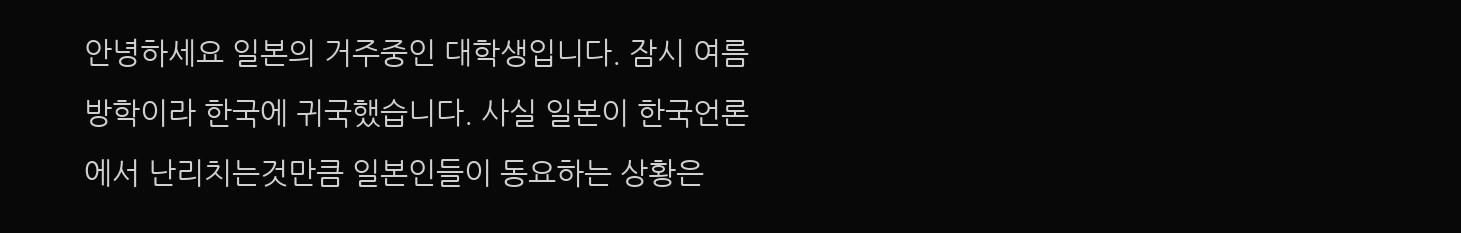안녕하세요 일본의 거주중인 대학생입니다. 잠시 여름방학이라 한국에 귀국했습니다. 사실 일본이 한국언론에서 난리치는것만큼 일본인들이 동요하는 상황은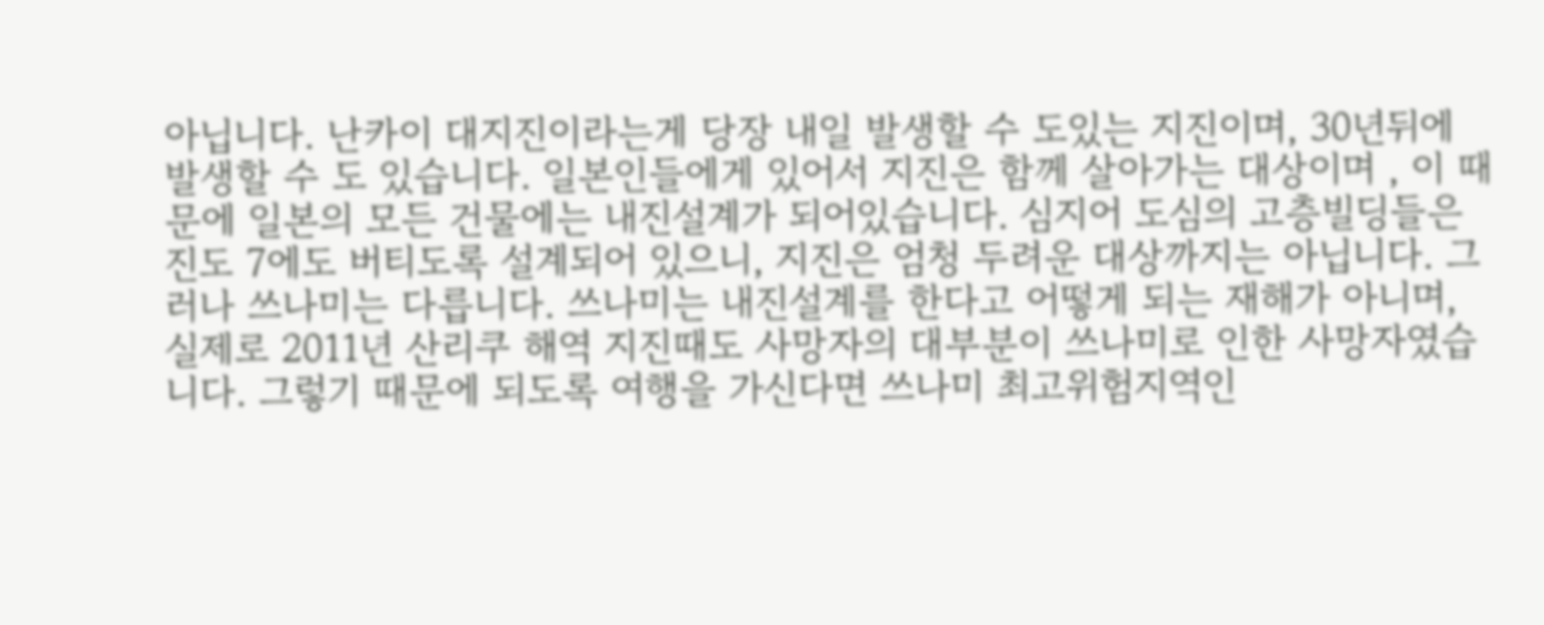아닙니다. 난카이 대지진이라는게 당장 내일 발생할 수 도있는 지진이며, 30년뒤에 발생할 수 도 있습니다. 일본인들에게 있어서 지진은 함께 살아가는 대상이며 , 이 때문에 일본의 모든 건물에는 내진설계가 되어있습니다. 심지어 도심의 고층빌딩들은 진도 7에도 버티도록 설계되어 있으니, 지진은 엄청 두려운 대상까지는 아닙니다. 그러나 쓰나미는 다릅니다. 쓰나미는 내진설계를 한다고 어떻게 되는 재해가 아니며, 실제로 2011년 산리쿠 해역 지진때도 사망자의 대부분이 쓰나미로 인한 사망자였습니다. 그렇기 때문에 되도록 여행을 가신다면 쓰나미 최고위험지역인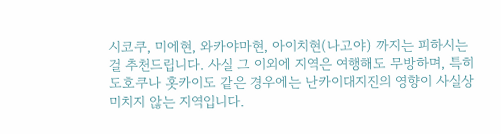시코쿠, 미에현, 와카야마현, 아이치현(나고야) 까지는 피하시는걸 추천드립니다. 사실 그 이외에 지역은 여행해도 무방하며, 특히 도호쿠나 홋카이도 같은 경우에는 난카이대지진의 영향이 사실상 미치지 않는 지역입니다.